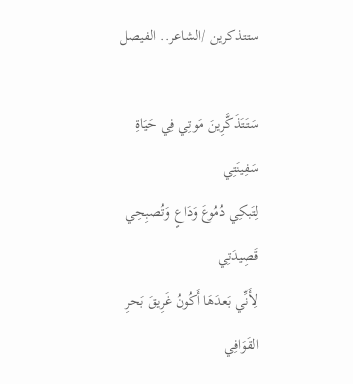ستتذكرين /الشاعر.. الفيصل

سَتَتَذَكَّرِينَ مَوتِي فِي حَيَاةِ سَفِينَتِي
لِتَبكِي دُمُوعَ وَدَاعٍ وَتُصبِحِي قَصِيدَتِي
لِأَنِّي بَعدَهَا أَكُونُ غَرِيقَ بَحرِ القَوَافِي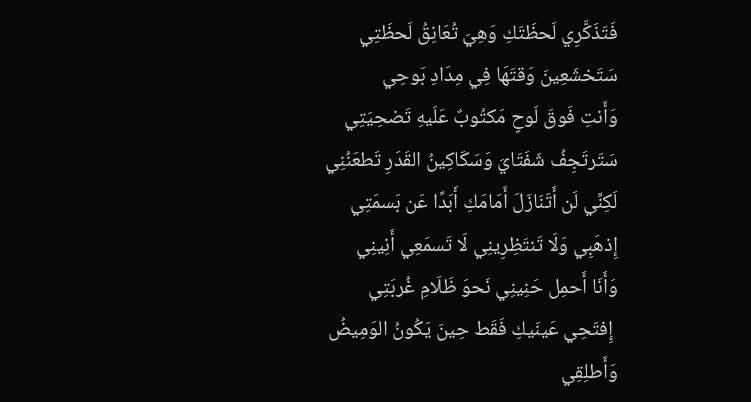فَتَذَكَّرِي لَحظَتَكِ وَهِيَ تُعَانِقُ لَحظَتِي
سَتَخشَعِينَ وَقتَهَا فِي مِدَادِ بَوحِي
وَأَنتِ فَوقَ لَوحٍ مَكتُوبٌ عَلَيهِ تَضحِيَتِي
سَتَرتَجِفُ شَفَتَايَ وَسَكَاكِينُ القَدَرِ تَطعَنُنِي
لَكِنِّي لَن أَتَنَازَلَ أَمَامَكِ أَبَدًا عَن بَسمَتِي
إِذهَبِي وَلَا تَنتَظِرِينِي لَا تَسمَعِي أَنِينِي
وَأَنَا أَحمِل حَنِينِي نَحوَ ظَلَامِ غُربَتِي
 إِفتَحِي عَينَيكِ فَقَط حِينَ يَكُونُ الوَمِيضُ
وَأَطلِقِي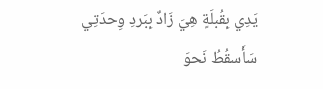يَدِي بِقُبلَةٍ هِيَ زَادٌ بِبَردِ وِحدَتِي
سَأَسقُطُ نَحوَ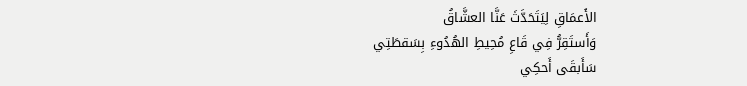الأَعمَاقِ لِيَتَحَدَّثَ عَنَّا العشَّاقُ
وَأَستَقِرُّ فِي قَاعِ مُحِيطِ الهُدُوءِ بِسَقطَتِي
سَأَبقَى أَحكِي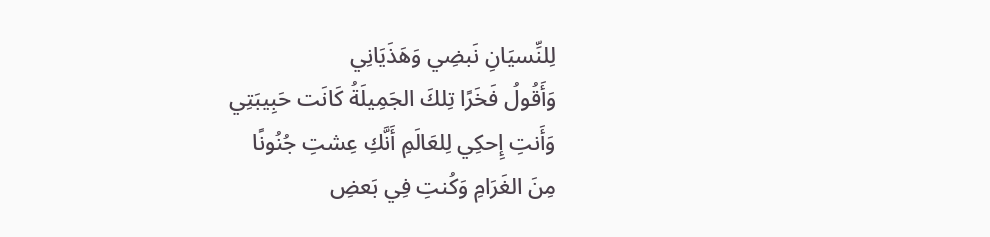لِلنِّسيَانِ نَبضِي وَهَذَيَانِي
وَأَقُولُ فَخَرًا تِلكَ الجَمِيلَةُ كَانَت حَبِيبَتِي
وَأَنتِ إِحكِي لِلعَالَمِ أَنَّكِ عِشتِ جُنُونًا
مِنَ الغَرَامِ وَكُنتِ فِي بَعضِ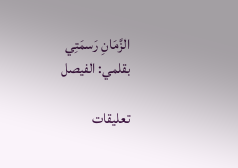الزَّمَانِ رَسمَتِي
بقلمي: الفيصل

تعليقات